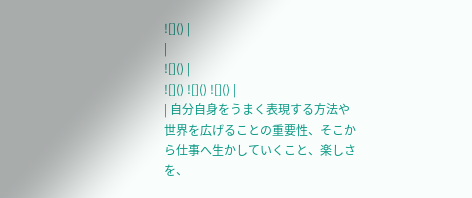![]() |
|
![]() |
![]() ![]() ![]() |
| 自分自身をうまく表現する方法や世界を広げることの重要性、そこから仕事へ生かしていくこと、楽しさを、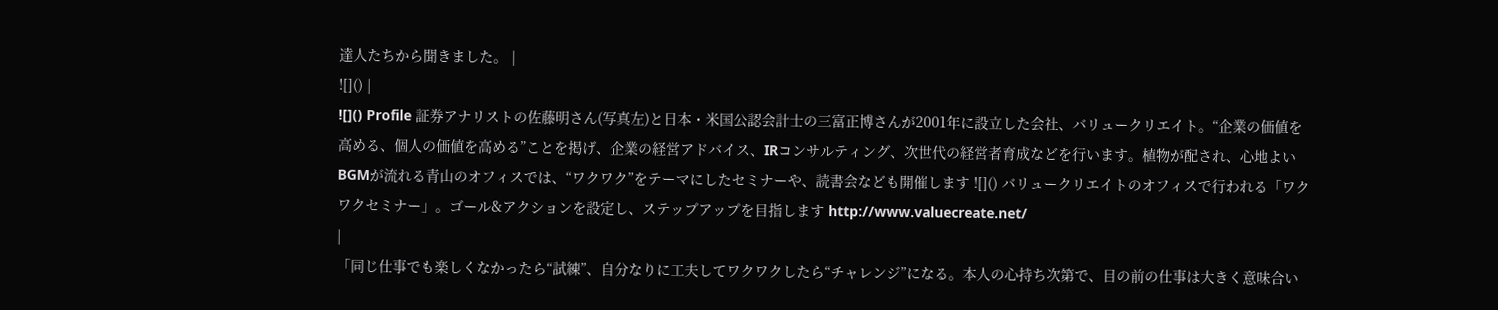達人たちから聞きました。 |
![]() |
![]() Profile 証券アナリストの佐藤明さん(写真左)と日本・米国公認会計士の三富正博さんが2001年に設立した会社、バリュークリエイト。“企業の価値を高める、個人の価値を高める”ことを掲げ、企業の経営アドバイス、IRコンサルティング、次世代の経営者育成などを行います。植物が配され、心地よいBGMが流れる青山のオフィスでは、“ワクワク”をテーマにしたセミナーや、読書会なども開催します ![]() バリュークリエイトのオフィスで行われる「ワクワクセミナー」。ゴール&アクションを設定し、ステップアップを目指します http://www.valuecreate.net/
|
「同じ仕事でも楽しくなかったら“試練”、自分なりに工夫してワクワクしたら“チャレンジ”になる。本人の心持ち次第で、目の前の仕事は大きく意味合い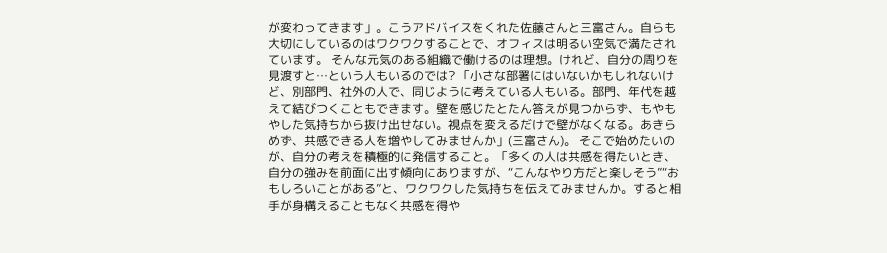が変わってきます」。こうアドバイスをくれた佐藤さんと三富さん。自らも大切にしているのはワクワクすることで、オフィスは明るい空気で満たされています。 そんな元気のある組織で働けるのは理想。けれど、自分の周りを見渡すと…という人もいるのでは? 「小さな部署にはいないかもしれないけど、別部門、社外の人で、同じように考えている人もいる。部門、年代を越えて結びつくこともできます。壁を感じたとたん答えが見つからず、もやもやした気持ちから抜け出せない。視点を変えるだけで壁がなくなる。あきらめず、共感できる人を増やしてみませんか」(三富さん)。 そこで始めたいのが、自分の考えを積極的に発信すること。「多くの人は共感を得たいとき、自分の強みを前面に出す傾向にありますが、“こんなやり方だと楽しそう”“おもしろいことがある”と、ワクワクした気持ちを伝えてみませんか。すると相手が身構えることもなく共感を得や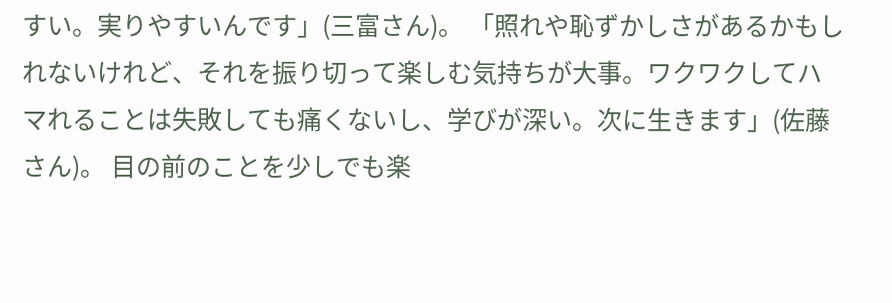すい。実りやすいんです」(三富さん)。 「照れや恥ずかしさがあるかもしれないけれど、それを振り切って楽しむ気持ちが大事。ワクワクしてハマれることは失敗しても痛くないし、学びが深い。次に生きます」(佐藤さん)。 目の前のことを少しでも楽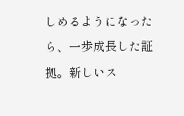しめるようになったら、一歩成長した証拠。新しいス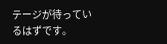テージが待っているはずです。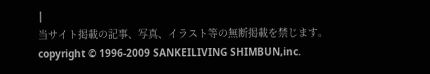|
当サイト掲載の記事、写真、イラスト等の無断掲載を禁じます。
copyright © 1996-2009 SANKEILIVING SHIMBUN,inc.